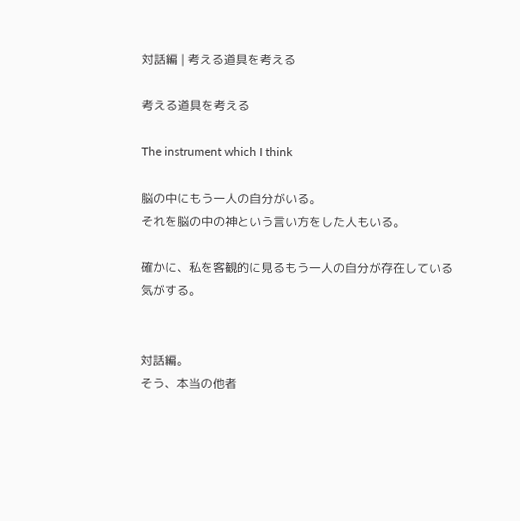対話編 | 考える道具を考える

考える道具を考える

The instrument which I think

脳の中にもう一人の自分がいる。
それを脳の中の神という言い方をした人もいる。

確かに、私を客観的に見るもう一人の自分が存在している気がする。


対話編。
そう、本当の他者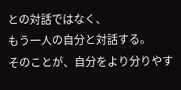との対話ではなく、
もう一人の自分と対話する。
そのことが、自分をより分りやす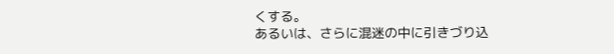くする。
あるいは、さらに混迷の中に引きづり込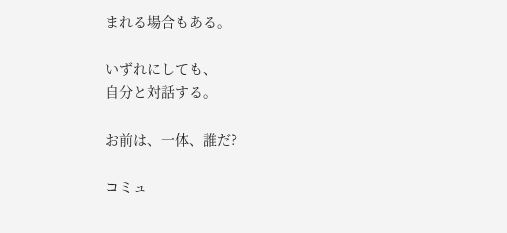まれる場合もある。

いずれにしても、
自分と対話する。

お前は、一体、誰だ?

コミュ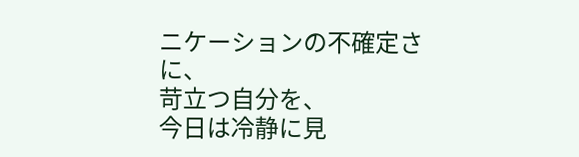ニケーションの不確定さに、
苛立つ自分を、
今日は冷静に見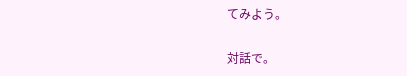てみよう。

対話で。